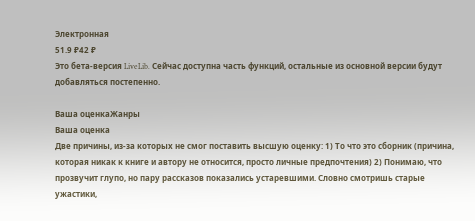Электронная
51.9 ₽42 ₽
Это бета-версия LiveLib. Сейчас доступна часть функций, остальные из основной версии будут добавляться постепенно.

Ваша оценкаЖанры
Ваша оценка
Две причины, из-за которых не смог поставить высшую оценку: 1) То что это сборник (причина, которая никак к книге и автору не относится, просто личные предпочтения) 2) Понимаю, что прозвучит глупо, но пару рассказов показались устаревшими. Словно смотришь старые ужастики,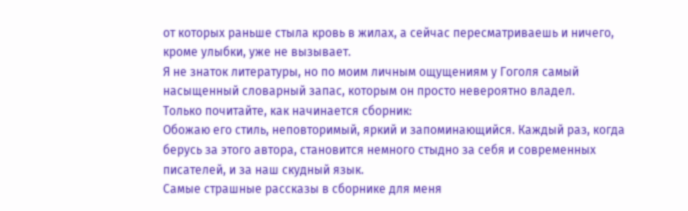от которых раньше стыла кровь в жилах, а сейчас пересматриваешь и ничего, кроме улыбки, уже не вызывает.
Я не знаток литературы, но по моим личным ощущениям у Гоголя самый насыщенный словарный запас, которым он просто невероятно владел.
Только почитайте, как начинается сборник:
Обожаю его стиль, неповторимый, яркий и запоминающийся. Каждый раз, когда берусь за этого автора, становится немного стыдно за себя и современных писателей, и за наш скудный язык.
Самые страшные рассказы в сборнике для меня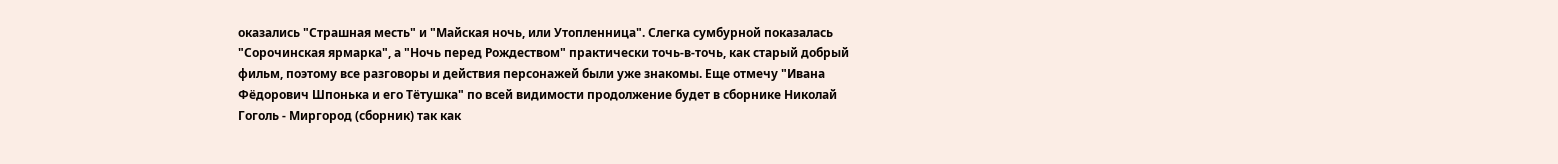оказались "Страшная месть" и "Майская ночь, или Утопленница". Слегка сумбурной показалась "Сорочинская ярмарка", а "Ночь перед Рождеством" практически точь-в-точь, как старый добрый фильм, поэтому все разговоры и действия персонажей были уже знакомы. Еще отмечу "Ивана Фёдорович Шпонька и его Тётушка" по всей видимости продолжение будет в сборнике Николай Гоголь - Миргород (сборник) так как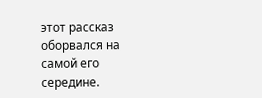этот рассказ оборвался на самой его середине.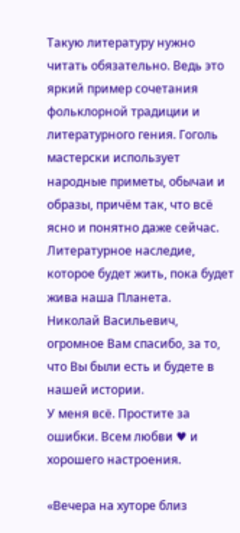Такую литературу нужно читать обязательно. Ведь это яркий пример сочетания фольклорной традиции и литературного гения. Гоголь мастерски использует народные приметы, обычаи и образы, причём так, что всё ясно и понятно даже сейчас.
Литературное наследие, которое будет жить, пока будет жива наша Планета.
Николай Васильевич, огромное Вам спасибо, за то, что Вы были есть и будете в нашей истории.
У меня всё. Простите за ошибки. Всем любви ♥ и хорошего настроения.

«Вечера на хуторе близ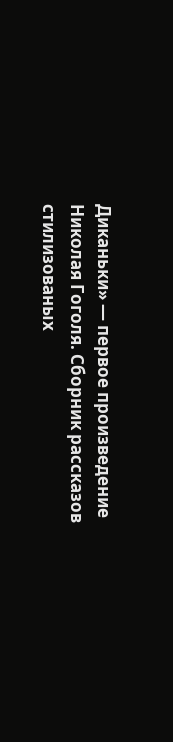Диканьки» — первое произведение Николая Гоголя. Сборник рассказов стилизованых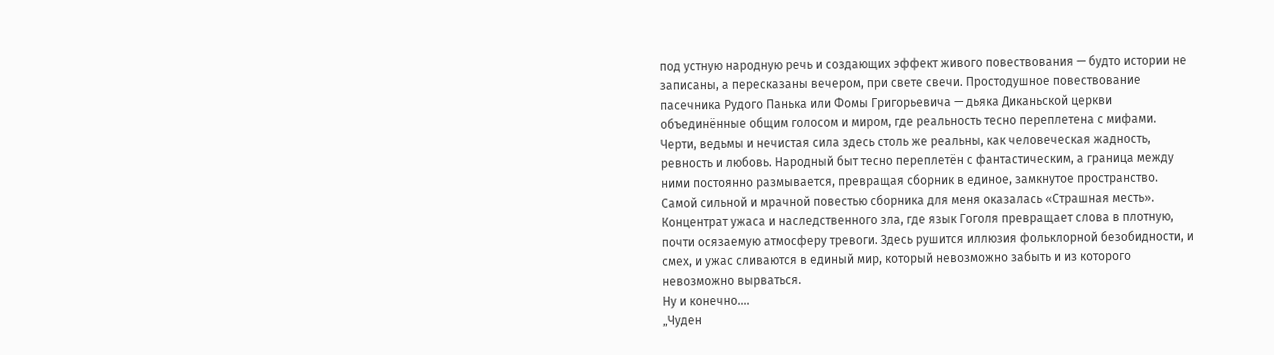под устную народную речь и создающих эффект живого повествования — будто истории не записаны, а пересказаны вечером, при свете свечи. Простодушное повествование пасечника Рудого Панька или Фомы Григорьевича — дьяка Диканьской церкви объединённые общим голосом и миром, где реальность тесно переплетена с мифами.
Черти, ведьмы и нечистая сила здесь столь же реальны, как человеческая жадность, ревность и любовь. Народный быт тесно переплетён с фантастическим, а граница между ними постоянно размывается, превращая сборник в единое, замкнутое пространство.
Самой сильной и мрачной повестью сборника для меня оказалась «Страшная месть». Концентрат ужаса и наследственного зла, где язык Гоголя превращает слова в плотную, почти осязаемую атмосферу тревоги. Здесь рушится иллюзия фольклорной безобидности, и смех, и ужас сливаются в единый мир, который невозможно забыть и из которого невозможно вырваться.
Ну и конечно....
„Чуден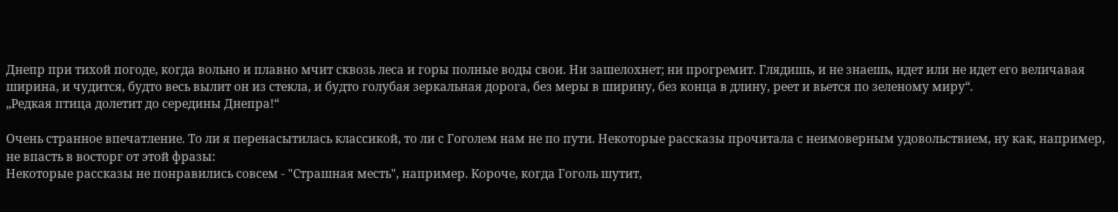Днепр при тихой погоде, когда вольно и плавно мчит сквозь леса и горы полные воды свои. Ни зашелохнет; ни прогремит. Глядишь, и не знаешь, идет или не идет его величавая ширина, и чудится, будто весь вылит он из стекла, и будто голубая зеркальная дорога, без меры в ширину, без конца в длину, реет и вьется по зеленому миру“.
„Редкая птица долетит до середины Днепра!“

Очень странное впечатление. То ли я перенасытилась классикой, то ли с Гоголем нам не по пути. Некоторые рассказы прочитала с неимоверным удовольствием, ну как, например, не впасть в восторг от этой фразы:
Некоторые рассказы не понравились совсем - "Страшная месть", например. Короче, когда Гоголь шутит,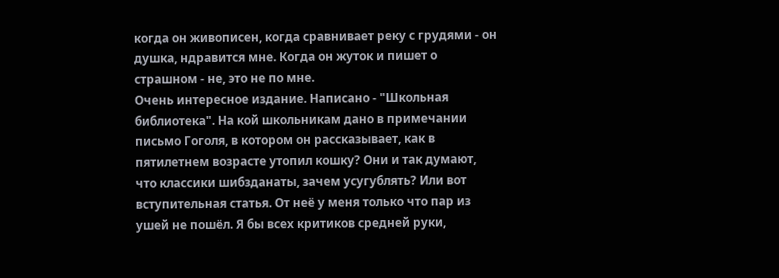когда он живописен, когда сравнивает реку с грудями - он душка, ндравится мне. Когда он жуток и пишет о страшном - не, это не по мне.
Очень интересное издание. Написано - "Школьная библиотека". На кой школьникам дано в примечании письмо Гоголя, в котором он рассказывает, как в пятилетнем возрасте утопил кошку? Они и так думают, что классики шибзданаты, зачем усугублять? Или вот вступительная статья. От неё у меня только что пар из ушей не пошёл. Я бы всех критиков средней руки,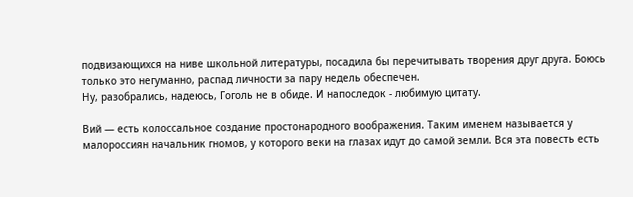подвизающихся на ниве школьной литературы, посадила бы перечитывать творения друг друга. Боюсь только это негуманно, распад личности за пару недель обеспечен.
Ну, разобрались, надеюсь, Гоголь не в обиде. И напоследок - любимую цитату.

Вий — есть колоссальное создание простонародного воображения. Таким именем называется у малороссиян начальник гномов, у которого веки на глазах идут до самой земли. Вся эта повесть есть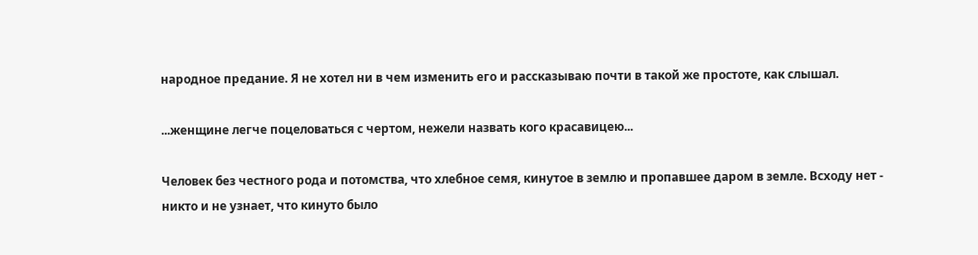народное предание. Я не хотел ни в чем изменить его и рассказываю почти в такой же простоте, как слышал.

...женщине легче поцеловаться с чертом, нежели назвать кого красавицею...

Человек без честного рода и потомства, что хлебное семя, кинутое в землю и пропавшее даром в земле. Всходу нет - никто и не узнает, что кинуто было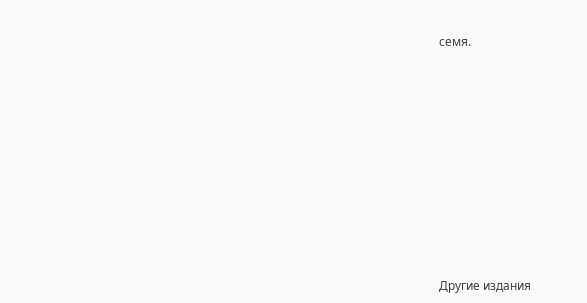семя.












Другие издания